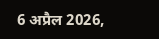6 अप्रैल 2026,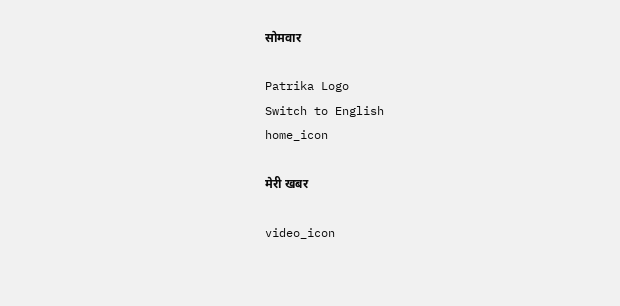सोमवार

Patrika Logo
Switch to English
home_icon

मेरी खबर

video_icon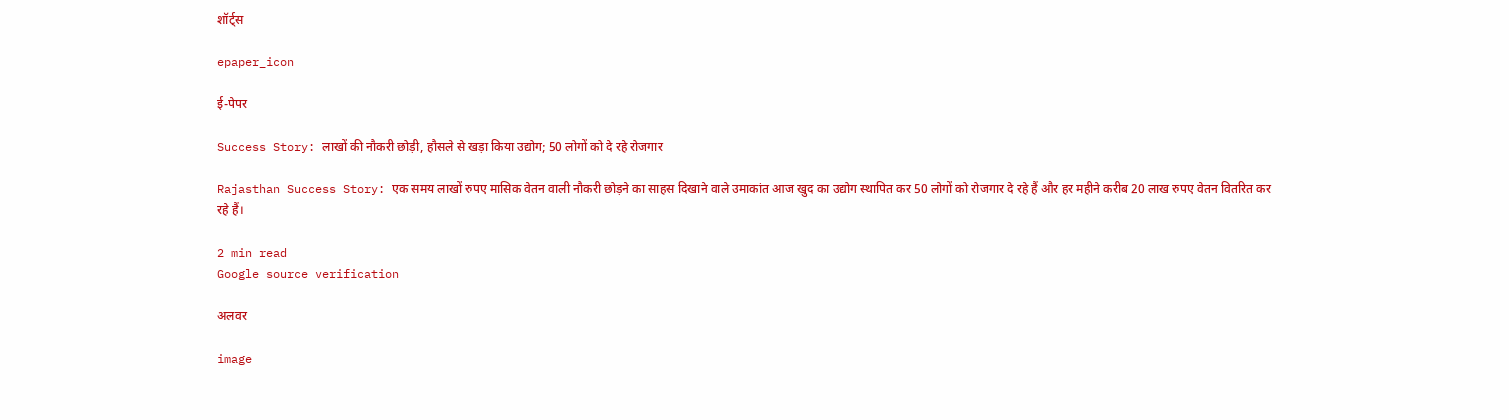शॉर्ट्स

epaper_icon

ई-पेपर

Success Story: लाखों की नौकरी छोड़ी, हौसले से खड़ा किया उद्योग; 50 लोगों को दे रहे रोजगार

Rajasthan Success Story: एक समय लाखों रुपए मासिक वेतन वाली नौकरी छोड़ने का साहस दिखाने वाले उमाकांत आज खुद का उद्योग स्थापित कर 50 लोगों को रोजगार दे रहे हैं और हर महीने करीब 20 लाख रुपए वेतन वितरित कर रहे हैं।

2 min read
Google source verification

अलवर

image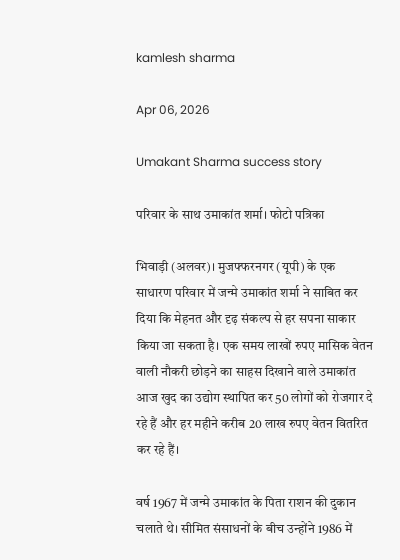kamlesh sharma

Apr 06, 2026

Umakant Sharma success story

परिवार के साथ उमाकांत शर्मा। फोटो पत्रिका

भिवाड़ी (अलवर)। मुजफ्फरनगर (यूपी) के एक साधारण परिवार में जन्मे उमाकांत शर्मा ने साबित कर दिया कि मेहनत और दृढ़ संकल्प से हर सपना साकार किया जा सकता है। एक समय लाखों रुपए मासिक वेतन वाली नौकरी छोड़ने का साहस दिखाने वाले उमाकांत आज खुद का उद्योग स्थापित कर 50 लोगों को रोजगार दे रहे हैं और हर महीने करीब 20 लाख रुपए वेतन वितरित कर रहे हैं।

वर्ष 1967 में जन्मे उमाकांत के पिता राशन की दुकान चलाते थे। सीमित संसाधनों के बीच उन्होंने 1986 में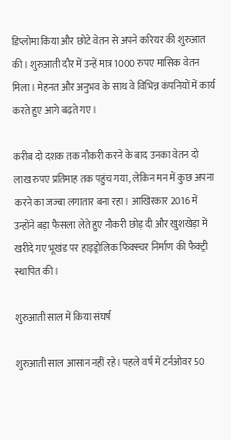डिप्लोमा किया और छोटे वेतन से अपने करियर की शुरुआत की। शुरुआती दौर में उन्हें मात्र 1000 रुपए मासिक वेतन मिला। मेहनत और अनुभव के साथ वे विभिन्न कंपनियों में कार्य करते हुए आगे बढ़ते गए।

करीब दो दशक तक नौकरी करने के बाद उनका वेतन दो लाख रुपए प्रतिमाह तक पहुंच गया, लेकिन मन में कुछ अपना करने का जज्बा लगातार बना रहा। आखिरकार 2016 में उन्होंने बड़ा फैसला लेते हुए नौकरी छोड़ दी और खुशखेड़ा में खरीदे गए भूखंड पर हाइड्रोलिक फिक्स्चर निर्माण की फैक्ट्री स्थापित की।

शुरुआती साल में किया संघर्ष

शुरुआती साल आसान नहीं रहे। पहले वर्ष में टर्नओवर 50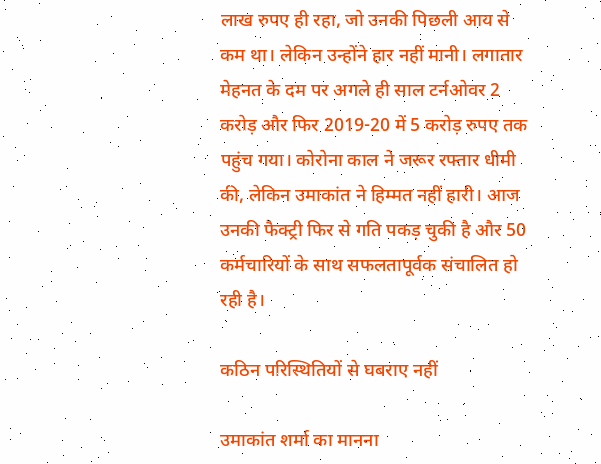लाख रुपए ही रहा, जो उनकी पिछली आय से कम था। लेकिन उन्होंने हार नहीं मानी। लगातार मेहनत के दम पर अगले ही साल टर्नओवर 2 करोड़ और फिर 2019-20 में 5 करोड़ रुपए तक पहुंच गया। कोरोना काल ने जरूर रफ्तार धीमी की, लेकिन उमाकांत ने हिम्मत नहीं हारी। आज उनकी फैक्ट्री फिर से गति पकड़ चुकी है और 50 कर्मचारियों के साथ सफलतापूर्वक संचालित हो रही है।

कठिन परिस्थितियों से घबराए नहीं

उमाकांत शर्मा का मानना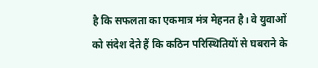है कि सफलता का एकमात्र मंत्र मेहनत है। वे युवाओं को संदेश देते हैं कि कठिन परिस्थितियों से घबराने के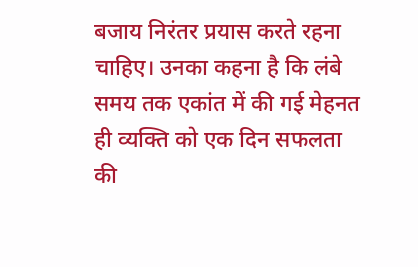बजाय निरंतर प्रयास करते रहना चाहिए। उनका कहना है कि लंबे समय तक एकांत में की गई मेहनत ही व्यक्ति को एक दिन सफलता की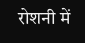रोशनी में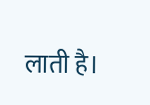लाती है।